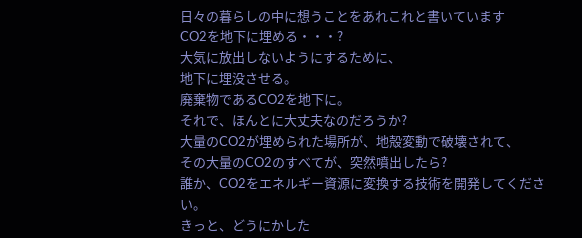日々の暮らしの中に想うことをあれこれと書いています
CO2を地下に埋める・・・?
大気に放出しないようにするために、
地下に埋没させる。
廃棄物であるCO2を地下に。
それで、ほんとに大丈夫なのだろうか?
大量のCO2が埋められた場所が、地殻変動で破壊されて、
その大量のCO2のすべてが、突然噴出したら?
誰か、CO2をエネルギー資源に変換する技術を開発してください。
きっと、どうにかした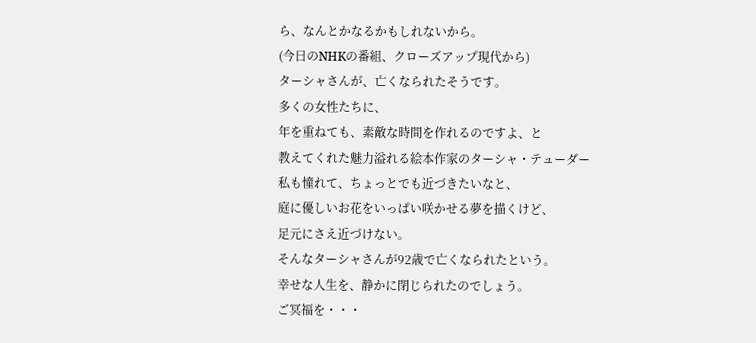ら、なんとかなるかもしれないから。
(今日のNHKの番組、クローズアップ現代から)
ターシャさんが、亡くなられたそうです。
多くの女性たちに、
年を重ねても、素敵な時間を作れるのですよ、と
教えてくれた魅力溢れる絵本作家のターシャ・テューダー
私も憧れて、ちょっとでも近づきたいなと、
庭に優しいお花をいっぱい咲かせる夢を描くけど、
足元にさえ近づけない。
そんなターシャさんが92歳で亡くなられたという。
幸せな人生を、静かに閉じられたのでしょう。
ご冥福を・・・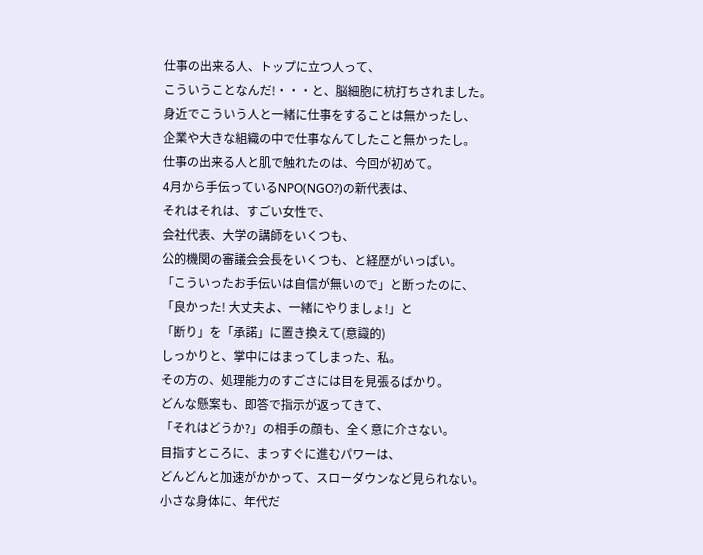仕事の出来る人、トップに立つ人って、
こういうことなんだ!・・・と、脳細胞に杭打ちされました。
身近でこういう人と一緒に仕事をすることは無かったし、
企業や大きな組織の中で仕事なんてしたこと無かったし。
仕事の出来る人と肌で触れたのは、今回が初めて。
4月から手伝っているNPO(NGO?)の新代表は、
それはそれは、すごい女性で、
会社代表、大学の講師をいくつも、
公的機関の審議会会長をいくつも、と経歴がいっぱい。
「こういったお手伝いは自信が無いので」と断ったのに、
「良かった! 大丈夫よ、一緒にやりましょ!」と
「断り」を「承諾」に置き換えて(意識的)
しっかりと、掌中にはまってしまった、私。
その方の、処理能力のすごさには目を見張るばかり。
どんな懸案も、即答で指示が返ってきて、
「それはどうか?」の相手の顔も、全く意に介さない。
目指すところに、まっすぐに進むパワーは、
どんどんと加速がかかって、スローダウンなど見られない。
小さな身体に、年代だ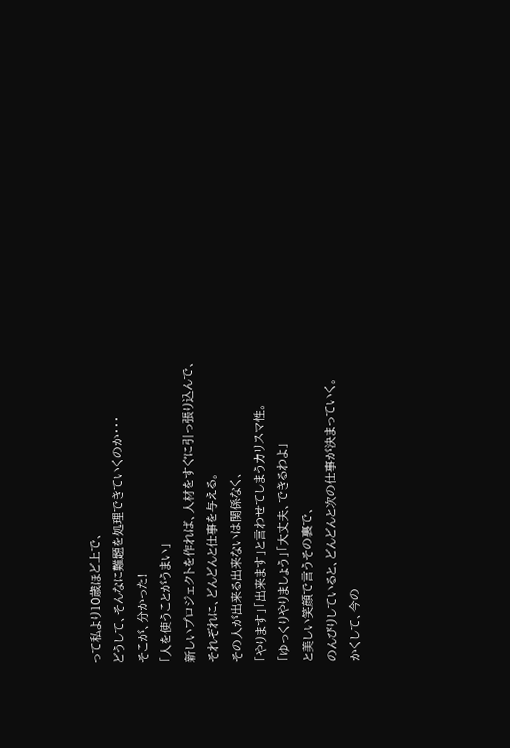って私より10歳ほど上で、
どうして、そんなに難題を処理できていくのか・・・
そこが、分かった!
「人を使うことがうまい」
新しいプロジェクトを作れば、人材をすぐに引っ張り込んで、
それぞれに、どんどんと仕事を与える。
その人が出来る出来ないは関係なく、
「やります」「出来ます」と言わせてしまうカリスマ性。
「ゆっくりやりましょう」「大丈夫、できるわよ」
と美しい笑顔で言うその裏で、
のんびりしていると、どんどんと次の仕事が決まっていく。
かくして、今の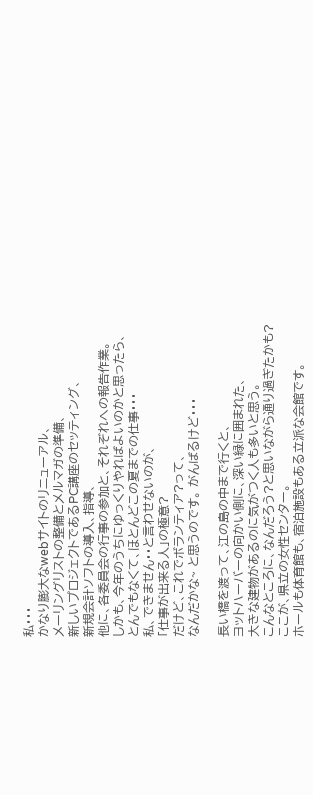私・・・
かなり膨大なwebサイトのリニューアル、
メーリングリストの整備とメルマガの準備、
新しいプロジェクトであるPC講座のセッティング、
新規会計ソフトの導入、指導、
他に、各委員会の行事の参加と、それぞれへの報告作業。
しかも、今年のうちにゆっくりやればよいのかと思ったら、
とんでもなくて、ほとんどこの夏までの仕事・・・
私、できません・・と言わせないのが、
「仕事が出来る人」の極意?
だけど、これでボランティア?って、
なんだかな~ と思うのです。 がんばるけど・・・

長い橋を渡って、江の島の中まで行くと、
ヨットハーバーの向かい側に、深い緑に囲まれた、
大きな建物があるのに気がつく人も多いと思う。
こんなところに、なんだろう?と思いながら通り過ぎたかも?
ここが、県立の女性センター。
ホールも体育館も、宿泊施設もある立派な会館です。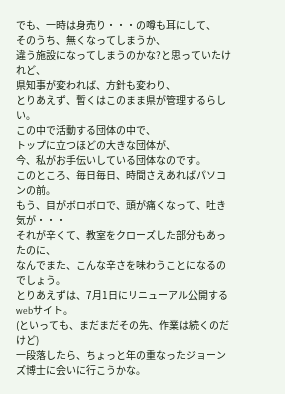でも、一時は身売り・・・の噂も耳にして、
そのうち、無くなってしまうか、
違う施設になってしまうのかな?と思っていたけれど、
県知事が変われば、方針も変わり、
とりあえず、暫くはこのまま県が管理するらしい。
この中で活動する団体の中で、
トップに立つほどの大きな団体が、
今、私がお手伝いしている団体なのです。
このところ、毎日毎日、時間さえあればパソコンの前。
もう、目がボロボロで、頭が痛くなって、吐き気が・・・
それが辛くて、教室をクローズした部分もあったのに、
なんでまた、こんな辛さを味わうことになるのでしょう。
とりあえずは、7月1日にリニューアル公開するwebサイト。
(といっても、まだまだその先、作業は続くのだけど)
一段落したら、ちょっと年の重なったジョーンズ博士に会いに行こうかな。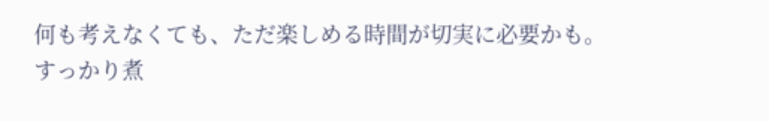何も考えなくても、ただ楽しめる時間が切実に必要かも。
すっかり煮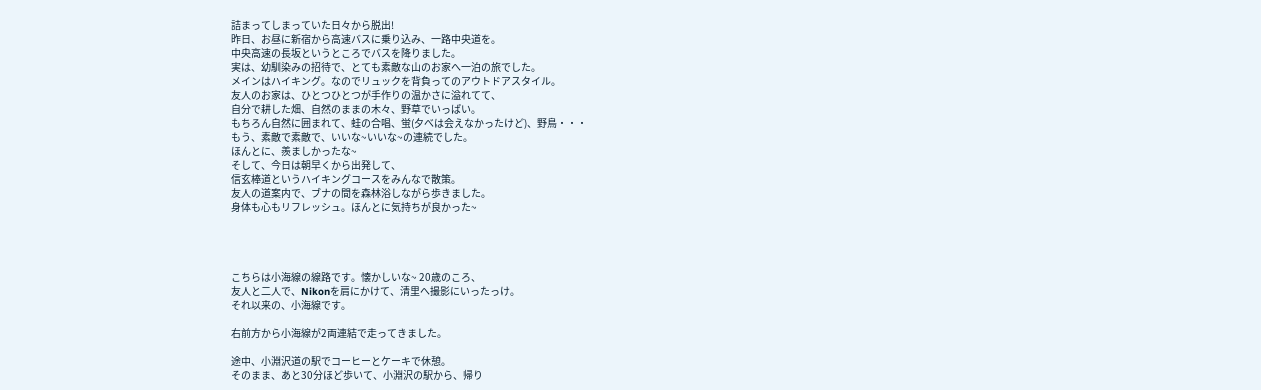詰まってしまっていた日々から脱出!
昨日、お昼に新宿から高速バスに乗り込み、一路中央道を。
中央高速の長坂というところでバスを降りました。
実は、幼馴染みの招待で、とても素敵な山のお家へ一泊の旅でした。
メインはハイキング。なのでリュックを背負ってのアウトドアスタイル。
友人のお家は、ひとつひとつが手作りの温かさに溢れてて、
自分で耕した畑、自然のままの木々、野草でいっぱい。
もちろん自然に囲まれて、蛙の合唱、蛍(夕べは会えなかったけど)、野鳥・・・
もう、素敵で素敵で、いいな~いいな~の連続でした。
ほんとに、羨ましかったな~
そして、今日は朝早くから出発して、
信玄棒道というハイキングコースをみんなで散策。
友人の道案内で、ブナの間を森林浴しながら歩きました。
身体も心もリフレッシュ。ほんとに気持ちが良かった~




こちらは小海線の線路です。懐かしいな~ 20歳のころ、
友人と二人で、Nikonを肩にかけて、清里へ撮影にいったっけ。
それ以来の、小海線です。

右前方から小海線が2両連結で走ってきました。

途中、小淵沢道の駅でコーヒーとケーキで休憩。
そのまま、あと30分ほど歩いて、小淵沢の駅から、帰り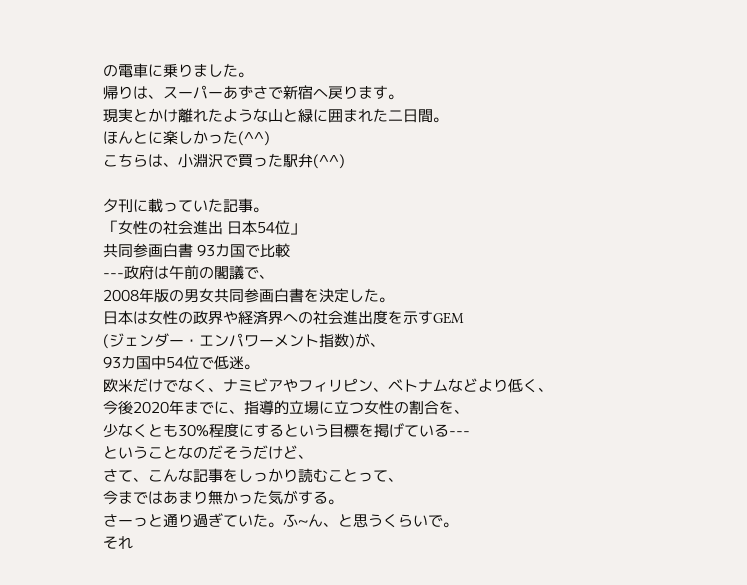の電車に乗りました。
帰りは、スーパーあずさで新宿へ戻ります。
現実とかけ離れたような山と緑に囲まれた二日間。
ほんとに楽しかった(^^)
こちらは、小淵沢で買った駅弁(^^)

夕刊に載っていた記事。
「女性の社会進出 日本54位」
共同参画白書 93カ国で比較
---政府は午前の閣議で、
2008年版の男女共同参画白書を決定した。
日本は女性の政界や経済界への社会進出度を示すGEM
(ジェンダー・エンパワーメント指数)が、
93カ国中54位で低迷。
欧米だけでなく、ナミビアやフィリピン、ベトナムなどより低く、
今後2020年までに、指導的立場に立つ女性の割合を、
少なくとも30%程度にするという目標を掲げている---
ということなのだそうだけど、
さて、こんな記事をしっかり読むことって、
今まではあまり無かった気がする。
さーっと通り過ぎていた。ふ~ん、と思うくらいで。
それ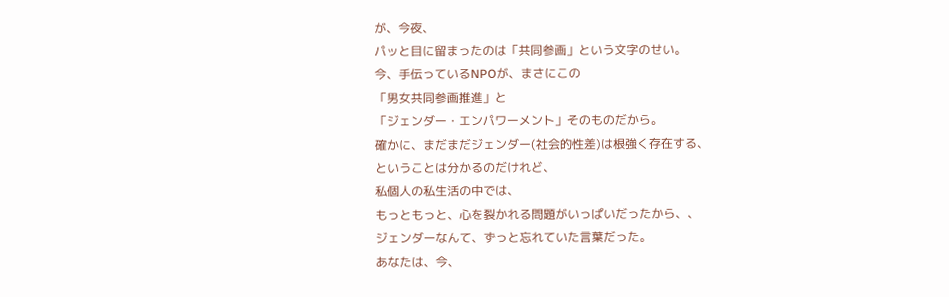が、今夜、
パッと目に留まったのは「共同参画」という文字のせい。
今、手伝っているNPOが、まさにこの
「男女共同参画推進」と
「ジェンダー・エンパワーメント」そのものだから。
確かに、まだまだジェンダー(社会的性差)は根強く存在する、
ということは分かるのだけれど、
私個人の私生活の中では、
もっともっと、心を裂かれる問題がいっぱいだったから、、
ジェンダーなんて、ずっと忘れていた言葉だった。
あなたは、今、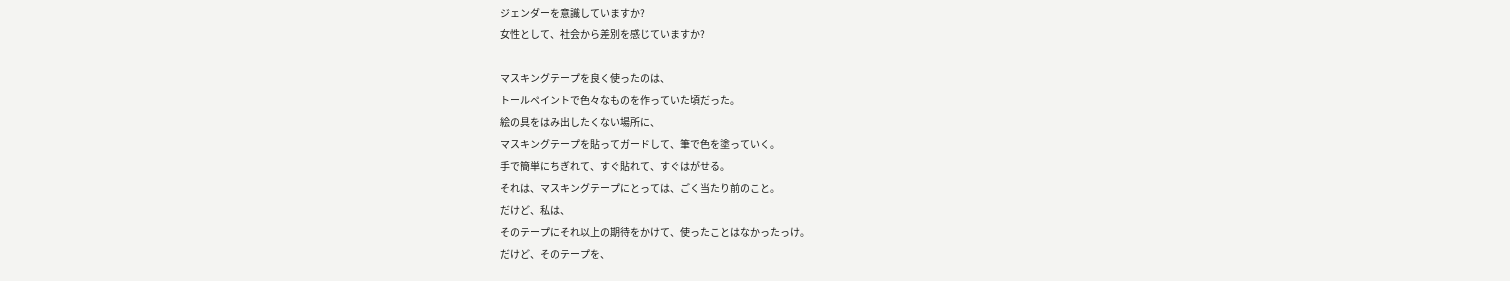ジェンダーを意識していますか?
女性として、社会から差別を感じていますか?

マスキングテープを良く使ったのは、
トールペイントで色々なものを作っていた頃だった。
絵の具をはみ出したくない場所に、
マスキングテープを貼ってガードして、筆で色を塗っていく。
手で簡単にちぎれて、すぐ貼れて、すぐはがせる。
それは、マスキングテープにとっては、ごく当たり前のこと。
だけど、私は、
そのテープにそれ以上の期待をかけて、使ったことはなかったっけ。
だけど、そのテープを、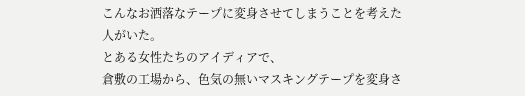こんなお洒落なテープに変身させてしまうことを考えた人がいた。
とある女性たちのアイディアで、
倉敷の工場から、色気の無いマスキングテープを変身さ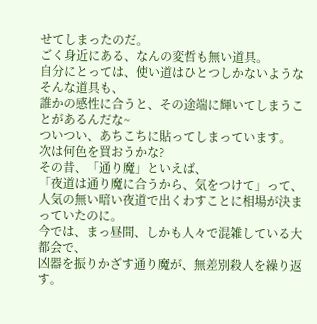せてしまったのだ。
ごく身近にある、なんの変哲も無い道具。
自分にとっては、使い道はひとつしかないようなそんな道具も、
誰かの感性に合うと、その途端に輝いてしまうことがあるんだな~
ついつい、あちこちに貼ってしまっています。
次は何色を買おうかな?
その昔、「通り魔」といえば、
「夜道は通り魔に合うから、気をつけて」って、
人気の無い暗い夜道で出くわすことに相場が決まっていたのに。
今では、まっ昼間、しかも人々で混雑している大都会で、
凶器を振りかざす通り魔が、無差別殺人を繰り返す。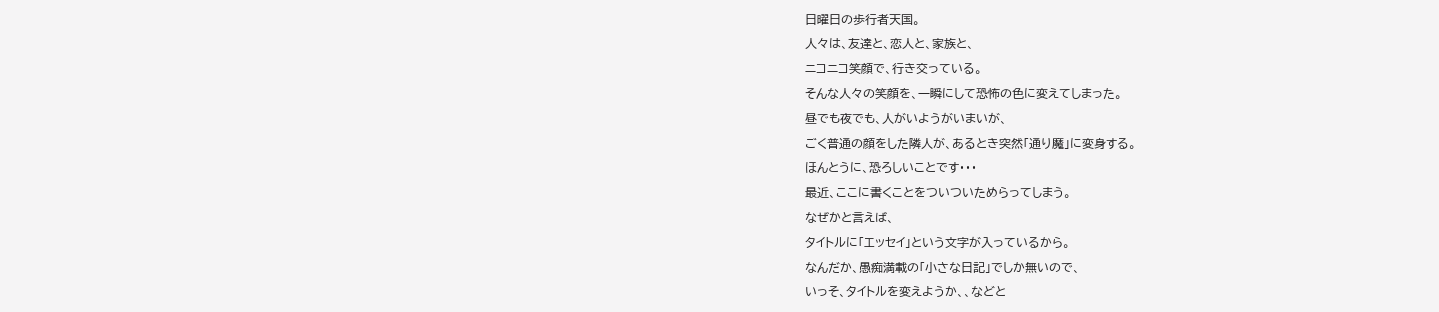日曜日の歩行者天国。
人々は、友達と、恋人と、家族と、
ニコニコ笑顔で、行き交っている。
そんな人々の笑顔を、一瞬にして恐怖の色に変えてしまった。
昼でも夜でも、人がいようがいまいが、
ごく普通の顔をした隣人が、あるとき突然「通り魔」に変身する。
ほんとうに、恐ろしいことです・・・
最近、ここに書くことをついついためらってしまう。
なぜかと言えば、
タイトルに「エッセイ」という文字が入っているから。
なんだか、愚痴満載の「小さな日記」でしか無いので、
いっそ、タイトルを変えようか、、などと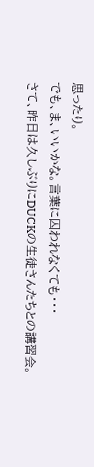思ったり。
でも、ま、いいかな。言葉に囚われなくても・・・
さて、昨日は久しぶりにDUCKの生徒さんたちとの講習会。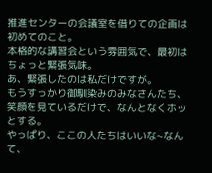推進センターの会議室を借りての企画は初めてのこと。
本格的な講習会という雰囲気で、最初はちょっと緊張気味。
あ、緊張したのは私だけですが。
もうすっかり御馴染みのみなさんたち、
笑顔を見ているだけで、なんとなくホッとする。
やっぱり、ここの人たちはいいな~なんて、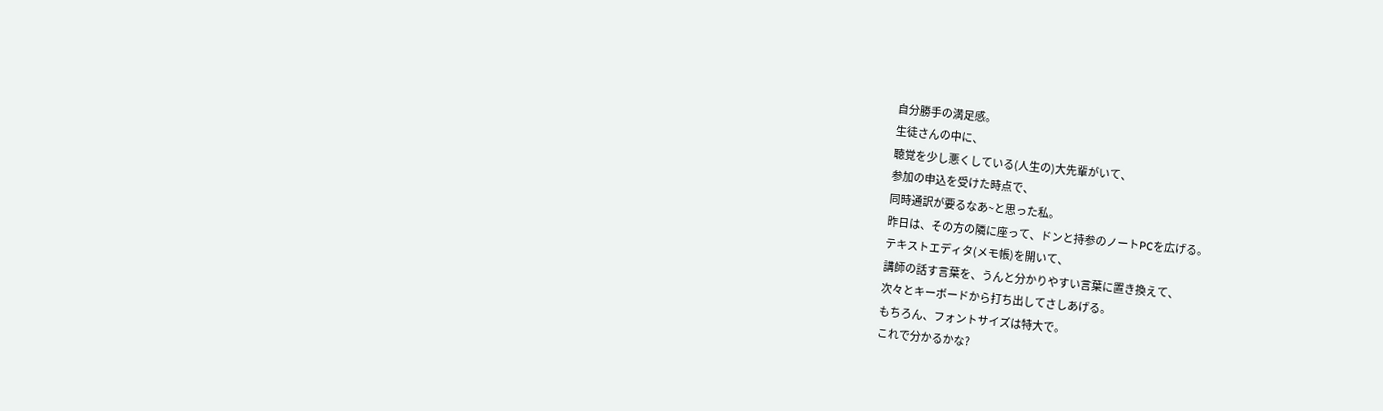自分勝手の満足感。
生徒さんの中に、
聴覚を少し悪くしている(人生の)大先輩がいて、
参加の申込を受けた時点で、
同時通訳が要るなあ~と思った私。
昨日は、その方の隣に座って、ドンと持参のノートPCを広げる。
テキストエディタ(メモ帳)を開いて、
講師の話す言葉を、うんと分かりやすい言葉に置き換えて、
次々とキーボードから打ち出してさしあげる。
もちろん、フォントサイズは特大で。
これで分かるかな?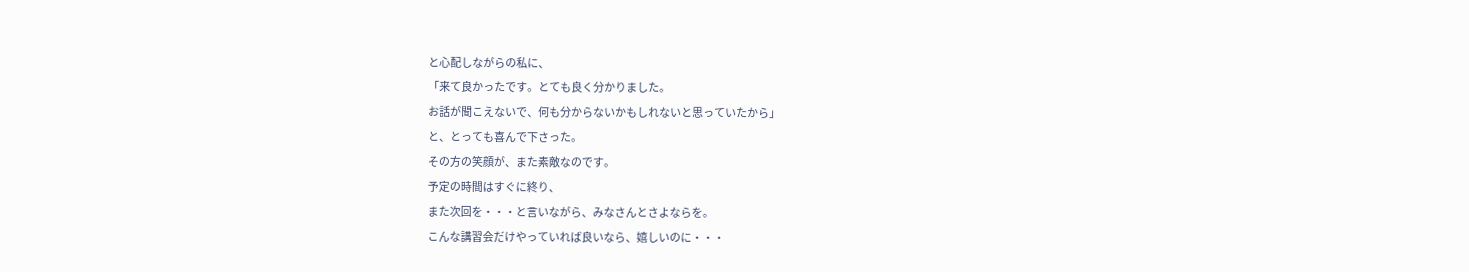と心配しながらの私に、
「来て良かったです。とても良く分かりました。
お話が聞こえないで、何も分からないかもしれないと思っていたから」
と、とっても喜んで下さった。
その方の笑顔が、また素敵なのです。
予定の時間はすぐに終り、
また次回を・・・と言いながら、みなさんとさよならを。
こんな講習会だけやっていれば良いなら、嬉しいのに・・・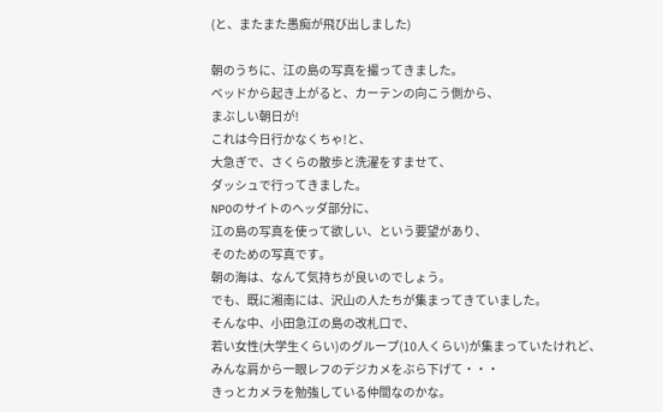(と、またまた愚痴が飛び出しました)

朝のうちに、江の島の写真を撮ってきました。
ベッドから起き上がると、カーテンの向こう側から、
まぶしい朝日が!
これは今日行かなくちゃ!と、
大急ぎで、さくらの散歩と洗濯をすませて、
ダッシュで行ってきました。
NPOのサイトのヘッダ部分に、
江の島の写真を使って欲しい、という要望があり、
そのための写真です。
朝の海は、なんて気持ちが良いのでしょう。
でも、既に湘南には、沢山の人たちが集まってきていました。
そんな中、小田急江の島の改札口で、
若い女性(大学生くらい)のグループ(10人くらい)が集まっていたけれど、
みんな肩から一眼レフのデジカメをぶら下げて・・・
きっとカメラを勉強している仲間なのかな。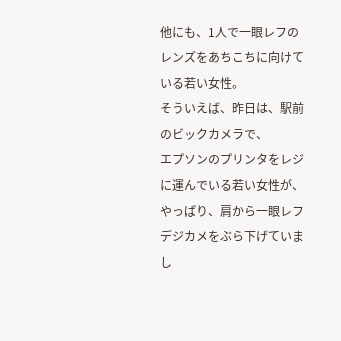他にも、1人で一眼レフのレンズをあちこちに向けている若い女性。
そういえば、昨日は、駅前のビックカメラで、
エプソンのプリンタをレジに運んでいる若い女性が、
やっぱり、肩から一眼レフデジカメをぶら下げていまし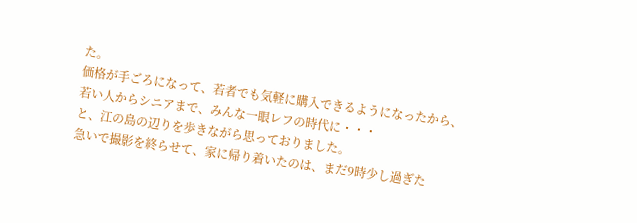た。
価格が手ごろになって、若者でも気軽に購入できるようになったから、
若い人からシニアまで、みんな一眼レフの時代に・・・
と、江の島の辺りを歩きながら思っておりました。
急いで撮影を終らせて、家に帰り着いたのは、まだ9時少し過ぎた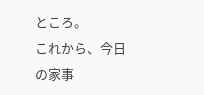ところ。
これから、今日の家事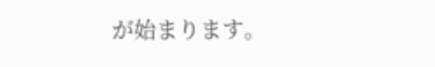が始まります。